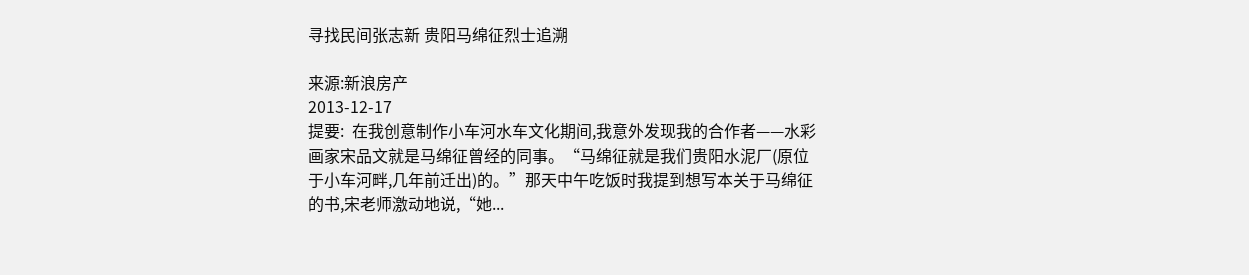寻找民间张志新 贵阳马绵征烈士追溯

来源:新浪房产
2013-12-17
提要:  在我创意制作小车河水车文化期间,我意外发现我的合作者——水彩画家宋品文就是马绵征曾经的同事。“马绵征就是我们贵阳水泥厂(原位于小车河畔,几年前迁出)的。”那天中午吃饭时我提到想写本关于马绵征的书,宋老师激动地说,“她...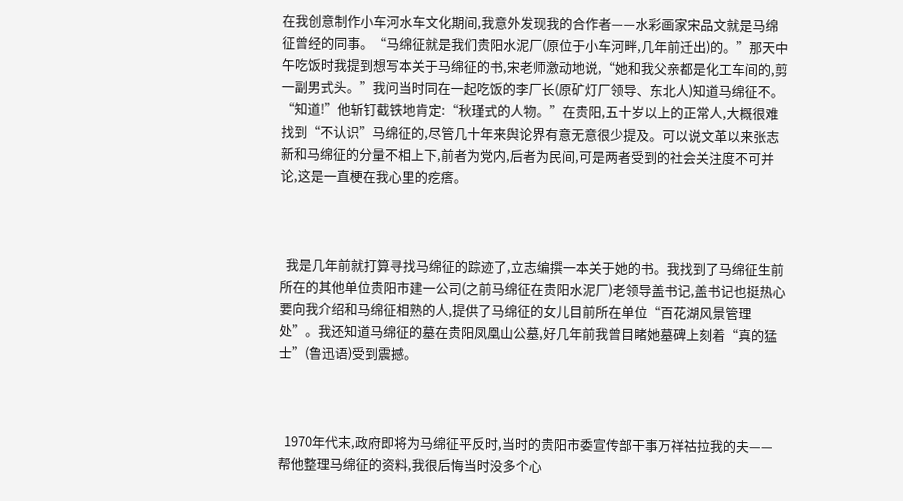在我创意制作小车河水车文化期间,我意外发现我的合作者——水彩画家宋品文就是马绵征曾经的同事。“马绵征就是我们贵阳水泥厂(原位于小车河畔,几年前迁出)的。”那天中午吃饭时我提到想写本关于马绵征的书,宋老师激动地说,“她和我父亲都是化工车间的,剪一副男式头。”我问当时同在一起吃饭的李厂长(原矿灯厂领导、东北人)知道马绵征不。“知道!”他斩钉截铁地肯定:“秋瑾式的人物。”在贵阳,五十岁以上的正常人,大概很难找到“不认识”马绵征的,尽管几十年来舆论界有意无意很少提及。可以说文革以来张志新和马绵征的分量不相上下,前者为党内,后者为民间,可是两者受到的社会关注度不可并论,这是一直梗在我心里的疙瘩。



  我是几年前就打算寻找马绵征的踪迹了,立志编撰一本关于她的书。我找到了马绵征生前所在的其他单位贵阳市建一公司(之前马绵征在贵阳水泥厂)老领导盖书记,盖书记也挺热心要向我介绍和马绵征相熟的人,提供了马绵征的女儿目前所在单位“百花湖风景管理处”。我还知道马绵征的墓在贵阳凤凰山公墓,好几年前我曾目睹她墓碑上刻着“真的猛士”(鲁迅语)受到震撼。



  1970年代末,政府即将为马绵征平反时,当时的贵阳市委宣传部干事万祥祜拉我的夫——帮他整理马绵征的资料,我很后悔当时没多个心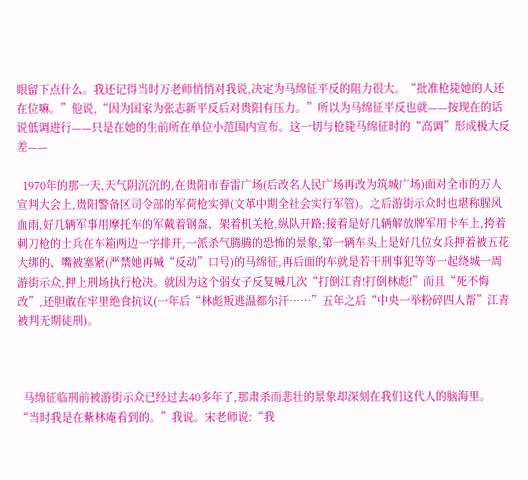眼留下点什么。我还记得当时万老师悄悄对我说,决定为马绵征平反的阻力很大。“批准枪毙她的人还在位嘛。”他说,“因为国家为张志新平反后对贵阳有压力。”所以为马绵征平反也就——按现在的话说低调进行——只是在她的生前所在单位小范围内宣布。这一切与枪毙马绵征时的“高调”形成极大反差——

  1970年的那一天,天气阴沉沉的,在贵阳市春雷广场(后改名人民广场再改为筑城广场)面对全市的万人宣判大会上,贵阳警备区司令部的军荷枪实弹(文革中期全社会实行军管)。之后游街示众时也堪称腥风血雨,好几辆军事用摩托车的军戴着钢盔、架着机关枪,纵队开路;接着是好几辆解放牌军用卡车上,挎着刺刀枪的士兵在车箱两边一字排开,一派杀气腾腾的恐怖的景象,第一辆车头上是好几位女兵押着被五花大绑的、嘴被塞紧(严禁她再喊“反动”口号)的马绵征,再后面的车就是若干刑事犯等等一起绕城一周游街示众,押上刑场执行枪决。就因为这个弱女子反复喊几次“打倒江青!打倒林彪!”而且“死不悔改”,还胆敢在牢里绝食抗议(一年后“林彪叛逃温都尔汗……”五年之后“中央一举粉碎四人帮”江青被判无期徒刑)。



  马绵征临刑前被游街示众已经过去40多年了,那肃杀而悲壮的景象却深刻在我们这代人的脑海里。“当时我是在紫林庵看到的。”我说。宋老师说:“我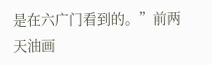是在六广门看到的。”前两天油画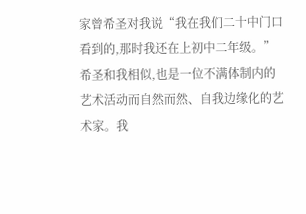家曾希圣对我说“我在我们二十中门口看到的,那时我还在上初中二年级。”希圣和我相似,也是一位不满体制内的艺术活动而自然而然、自我边缘化的艺术家。我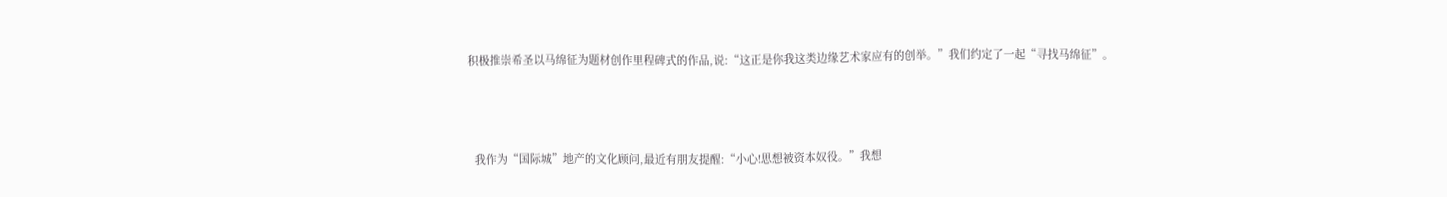积极推崇希圣以马绵征为题材创作里程碑式的作品,说:“这正是你我这类边缘艺术家应有的创举。”我们约定了一起“寻找马绵征”。



  我作为“国际城”地产的文化顾问,最近有朋友提醒:“小心!思想被资本奴役。”我想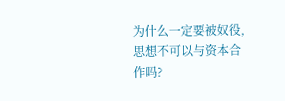为什么一定要被奴役,思想不可以与资本合作吗?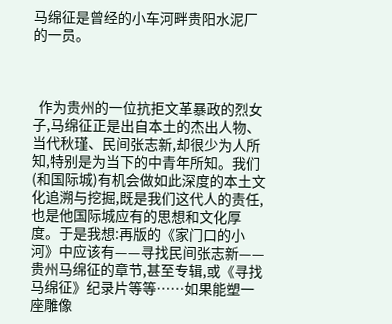马绵征是曾经的小车河畔贵阳水泥厂的一员。



  作为贵州的一位抗拒文革暴政的烈女子,马绵征正是出自本土的杰出人物、当代秋瑾、民间张志新,却很少为人所知,特别是为当下的中青年所知。我们(和国际城)有机会做如此深度的本土文化追溯与挖掘,既是我们这代人的责任,也是他国际城应有的思想和文化厚度。于是我想:再版的《家门口的小河》中应该有——寻找民间张志新——贵州马绵征的章节,甚至专辑,或《寻找马绵征》纪录片等等……如果能塑一座雕像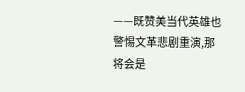——既赞美当代英雄也警惕文革悲剧重演,那将会是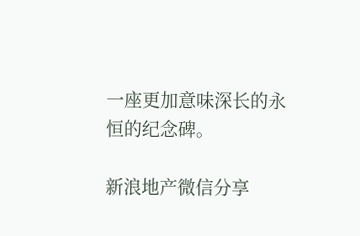一座更加意味深长的永恒的纪念碑。

新浪地产微信分享